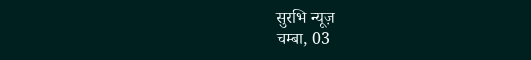सुरभि न्यूज़
चम्बा, 03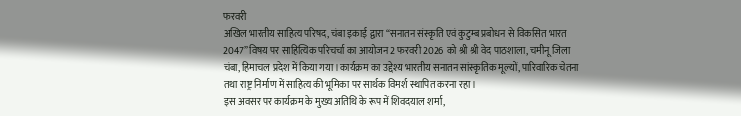फरवरी
अखिल भारतीय साहित्य परिषद, चंबा इकाई द्वारा “सनातन संस्कृति एवं कुटुम्ब प्रबोधन से विकसित भारत 2047” विषय पर साहित्यिक परिचर्चा का आयोजन 2 फरवरी 2026 को श्री श्री वेद पाठशाला, चमीनू जिला चंबा, हिमाचल प्रदेश में किया गया।कार्यक्रम का उद्देश्य भारतीय सनातन सांस्कृतिक मूल्यों, पारिवारिक चेतना तथा राष्ट्र निर्माण में साहित्य की भूमिका पर सार्थक विमर्श स्थापित करना रहा।
इस अवसर पर कार्यक्रम के मुख्य अतिथि के रूप में शिवदयाल शर्मा,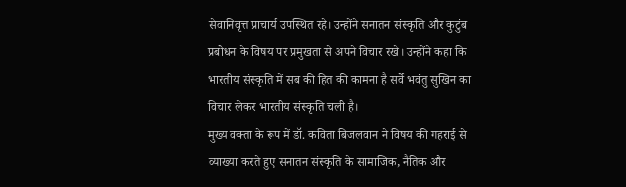सेवानिवृत्त प्राचार्य उपस्थित रहे। उन्होंने सनातन संस्कृति और कुटुंब प्रबोधन के विषय पर प्रमुखता से अपने विचार रखे। उन्होंने कहा कि भारतीय संस्कृति में सब की हित की कामना है सर्वे भवंतु सुखिन का विचार लेकर भारतीय संस्कृति चली है।
मुख्य वक्ता के रूप में डॉ. कविता बिजलवान ने विषय की गहराई से व्याख्या करते हुए सनातन संस्कृति के सामाजिक, नैतिक और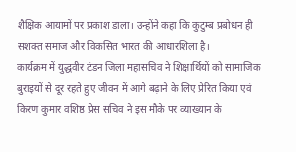शैक्षिक आयामों पर प्रकाश डाला। उन्होंने कहा कि कुटुम्ब प्रबोधन ही सशक्त समाज और विकसित भारत की आधारशिला है।
कार्यक्रम में युद्धवीर टंडन जिला महासचिव ने शिक्षार्थियों को सामाजिक बुराइयों से दूर रहते हुए जीवन में आगे बढ़ाने के लिए प्रेरित किया एवं किरण कुमार वशिष्ठ प्रेस सचिव ने इस मौके पर व्याख्यान के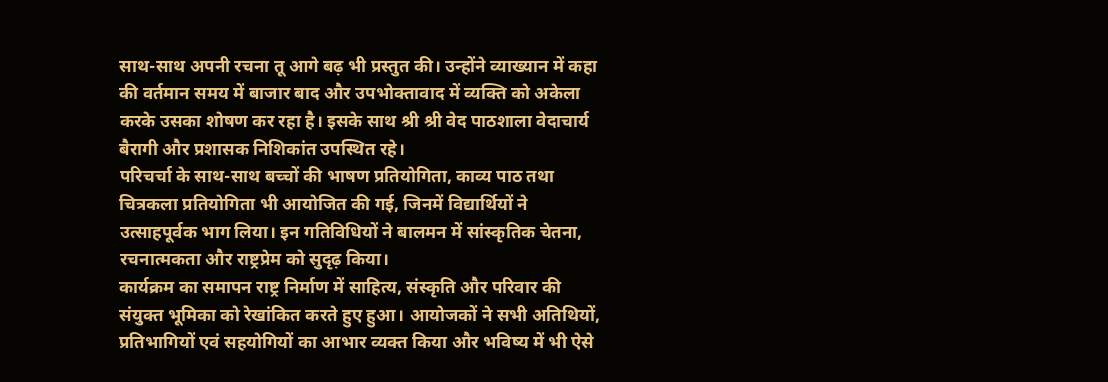साथ-साथ अपनी रचना तू आगे बढ़ भी प्रस्तुत की। उन्होंने व्याख्यान में कहा की वर्तमान समय में बाजार बाद और उपभोक्तावाद में व्यक्ति को अकेला करके उसका शोषण कर रहा है। इसके साथ श्री श्री वेद पाठशाला वेदाचार्य बैरागी और प्रशासक निशिकांत उपस्थित रहे।
परिचर्चा के साथ-साथ बच्चों की भाषण प्रतियोगिता, काव्य पाठ तथा चित्रकला प्रतियोगिता भी आयोजित की गई, जिनमें विद्यार्थियों ने उत्साहपूर्वक भाग लिया। इन गतिविधियों ने बालमन में सांस्कृतिक चेतना, रचनात्मकता और राष्ट्रप्रेम को सुदृढ़ किया।
कार्यक्रम का समापन राष्ट्र निर्माण में साहित्य, संस्कृति और परिवार की संयुक्त भूमिका को रेखांकित करते हुए हुआ। आयोजकों ने सभी अतिथियों, प्रतिभागियों एवं सहयोगियों का आभार व्यक्त किया और भविष्य में भी ऐसे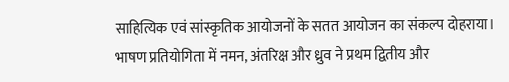साहित्यिक एवं सांस्कृतिक आयोजनों के सतत आयोजन का संकल्प दोहराया।
भाषण प्रतियोगिता में नमन, अंतरिक्ष और ध्रुव ने प्रथम द्वितीय और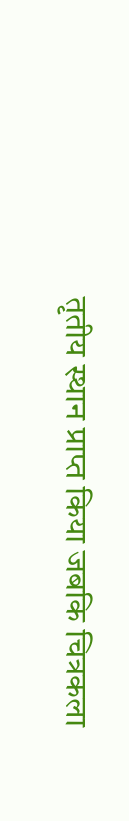तृतीय स्थान प्राप्त किया जबकि चित्रकला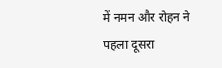में नमन और रोहन ने पहला दूसरा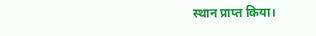स्थान प्राप्त किया।